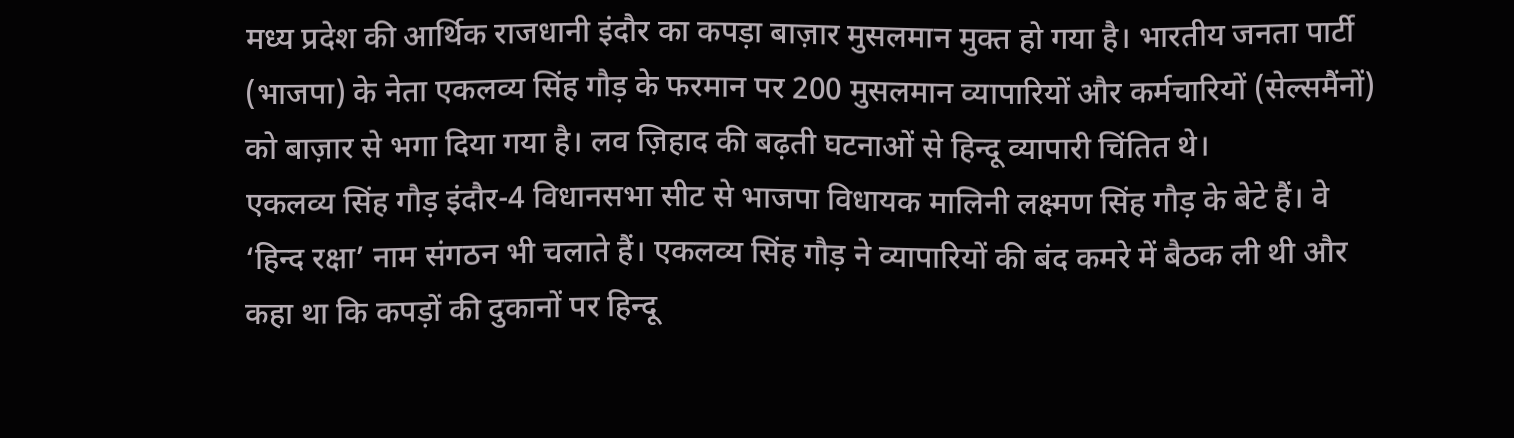मध्य प्रदेश की आर्थिक राजधानी इंदौर का कपड़ा बाज़ार मुसलमान मुक्त हो गया है। भारतीय जनता पार्टी (भाजपा) के नेता एकलव्य सिंह गौड़ के फरमान पर 200 मुसलमान व्यापारियों और कर्मचारियों (सेल्समैंनों) को बाज़ार से भगा दिया गया है। लव ज़िहाद की बढ़ती घटनाओं से हिन्दू व्यापारी चिंतित थे।
एकलव्य सिंह गौड़ इंदौर-4 विधानसभा सीट से भाजपा विधायक मालिनी लक्ष्मण सिंह गौड़ के बेटे हैं। वे ‘हिन्द रक्षा’ नाम संगठन भी चलाते हैं। एकलव्य सिंह गौड़ ने व्यापारियों की बंद कमरे में बैठक ली थी और कहा था कि कपड़ों की दुकानों पर हिन्दू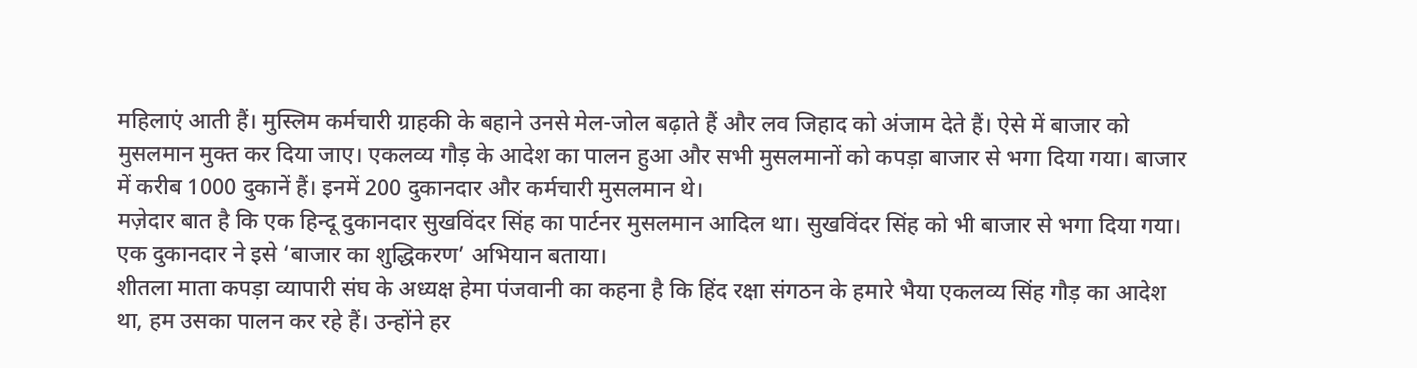महिलाएं आती हैं। मुस्लिम कर्मचारी ग्राहकी के बहाने उनसे मेल-जोल बढ़ाते हैं और लव जिहाद को अंजाम देते हैं। ऐसे में बाजार को मुसलमान मुक्त कर दिया जाए। एकलव्य गौड़ के आदेश का पालन हुआ और सभी मुसलमानों को कपड़ा बाजार से भगा दिया गया। बाजार में करीब 1000 दुकानें हैं। इनमें 200 दुकानदार और कर्मचारी मुसलमान थे।
मज़ेदार बात है कि एक हिन्दू दुकानदार सुखविंदर सिंह का पार्टनर मुसलमान आदिल था। सुखविंदर सिंह को भी बाजार से भगा दिया गया। एक दुकानदार ने इसे ‘बाजार का शुद्धिकरण’ अभियान बताया।
शीतला माता कपड़ा व्यापारी संघ के अध्यक्ष हेमा पंजवानी का कहना है कि हिंद रक्षा संगठन के हमारे भैया एकलव्य सिंह गौड़ का आदेश था, हम उसका पालन कर रहे हैं। उन्होंने हर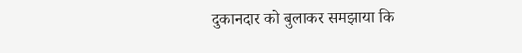दुकानदार को बुलाकर समझाया कि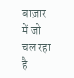बाज़ार में जो चल रहा है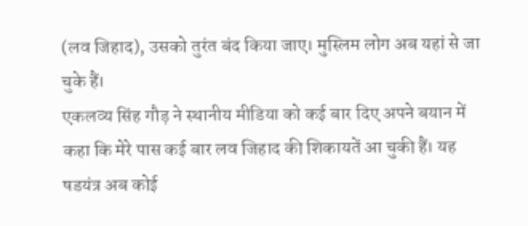(लव जिहाद), उसको तुरंत बंद किया जाए। मुस्लिम लोग अब यहां से जा चुके हैं।
एकलव्य सिंह गौड़ ने स्थानीय मीडिया को कई बार दिए अपने बयान में कहा कि मेरे पास कई बार लव जिहाद की शिकायतें आ चुकी हैं। यह षडयंत्र अब कोई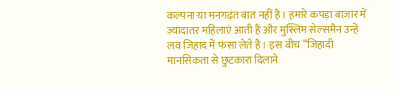कल्पना या मनगढ़ंत बात नहीं है। हमारे कपड़ा बाज़ार में ज़्यादातर महिलाएं आती हैं और मुस्लिम सेल्समैन उन्हें लव जिहाद में फंसा लेते हैं। इस बीच “जिहादी मानसिकता से छुटकारा दिलाने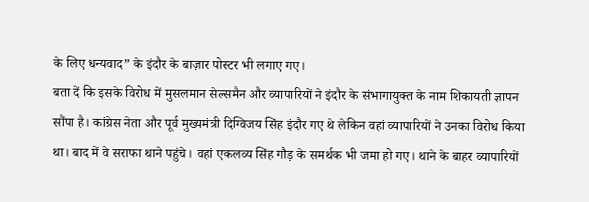के लिए धन्यवाद” के इंदौर के बाज़ार पोस्टर भी लगाए गए।
बता दें कि इसके विरोध में मुसलमान सेल्समैन और व्यापारियों ने इंदौर के संभागायुक्त के नाम शिकायती ज्ञापन सौंपा है। कांग्रेस नेता और पूर्व मुख्यमंत्री दिग्विजय सिंह इंदौर गए थे लेकिन वहां व्यापारियों ने उनका विरोध किया था। बाद में वे सराफा थाने पहुंचे। वहां एकलव्य सिंह गौड़ के समर्थक भी जमा हो गए। थाने के बाहर व्यापारियों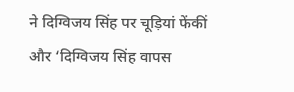ने दिग्विजय सिंह पर चूड़ियां फेंकीं और ‘दिग्विजय सिंह वापस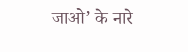जाओ’ के नारे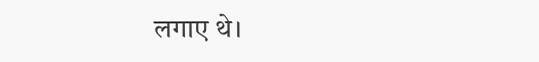लगाए थे।